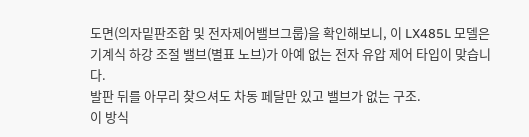도면(의자밑판조합 및 전자제어밸브그룹)을 확인해보니, 이 LX485L 모델은 기계식 하강 조절 밸브(별표 노브)가 아예 없는 전자 유압 제어 타입이 맞습니다.
발판 뒤를 아무리 찾으셔도 차동 페달만 있고 밸브가 없는 구조.
이 방식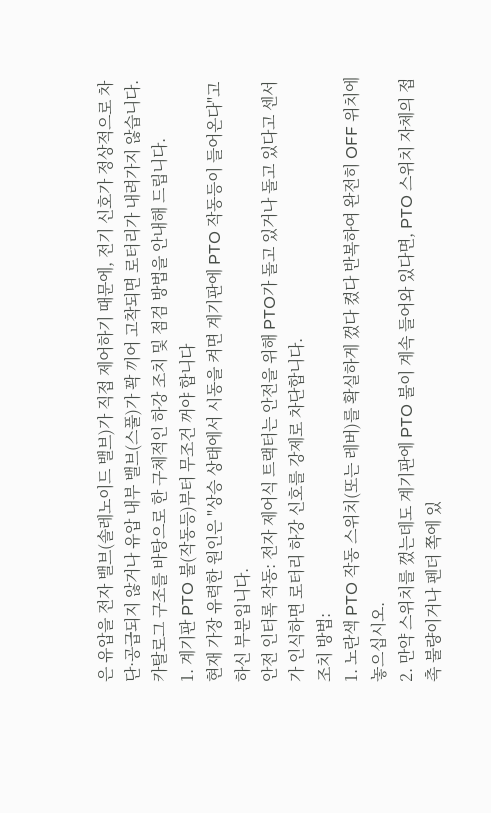은 유압을 전자 밸브(솔레노이드 밸브)가 직접 제어하기 때문에, 전기 신호가 정상적으로 차단·공급되지 않거나 유압 내부 밸브(스풀)가 꽉 끼어 고착되면 로터리가 내려가지 않습니다.
카탈로그 구조를 바탕으로 한 구체적인 하강 조치 및 점검 방법을 안내해 드립니다.
1. 계기판 PTO 불(작동등)부터 무조건 꺼야 합니다
현재 가장 유력한 원인은 "상승 상태에서 시동을 켜면 계기판에 PTO 작동등이 들어온다"고 하신 부분입니다.
안전 인터록 작동: 전자 제어식 트랙터는 안전을 위해 PTO가 돌고 있거나 돌고 있다고 센서가 인식하면 로터리 하강 신호를 강제로 차단합니다.
조치 방법:
1. 노란색 PTO 작동 스위치(또는 레버)를 확실하게 껐다 켰다 반복하여 완전히 OFF 위치에 놓으십시오.
2. 만약 스위치를 껐는데도 계기판에 PTO 불이 계속 들어와 있다면, PTO 스위치 자체의 접촉 불량이거나 펜더 쪽에 있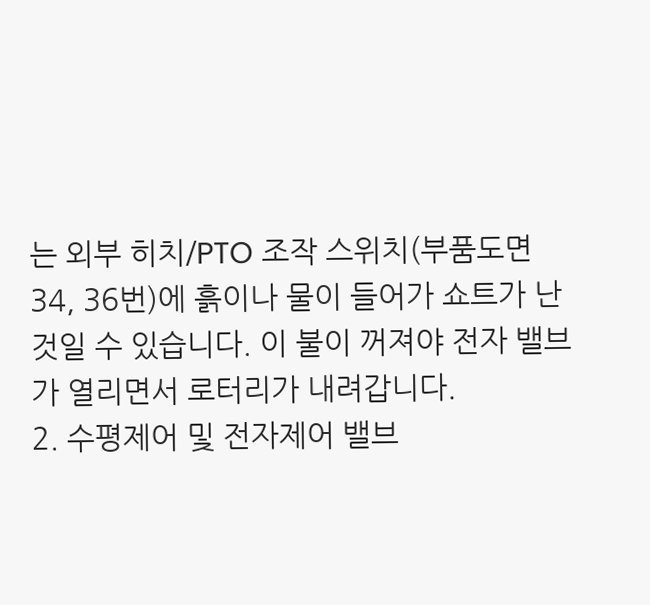는 외부 히치/PTO 조작 스위치(부품도면 34, 36번)에 흙이나 물이 들어가 쇼트가 난 것일 수 있습니다. 이 불이 꺼져야 전자 밸브가 열리면서 로터리가 내려갑니다.
2. 수평제어 및 전자제어 밸브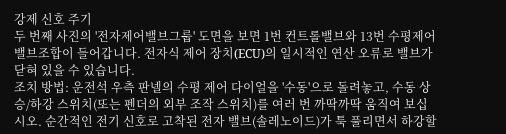강제 신호 주기
두 번째 사진의 '전자제어밸브그룹' 도면을 보면 1번 컨트롤밸브와 13번 수평제어밸브조합이 들어갑니다. 전자식 제어 장치(ECU)의 일시적인 연산 오류로 밸브가 닫혀 있을 수 있습니다.
조치 방법: 운전석 우측 판넬의 수평 제어 다이얼을 '수동'으로 돌려놓고, 수동 상승/하강 스위치(또는 펜더의 외부 조작 스위치)를 여러 번 까딱까딱 움직여 보십시오. 순간적인 전기 신호로 고착된 전자 밸브(솔레노이드)가 툭 풀리면서 하강할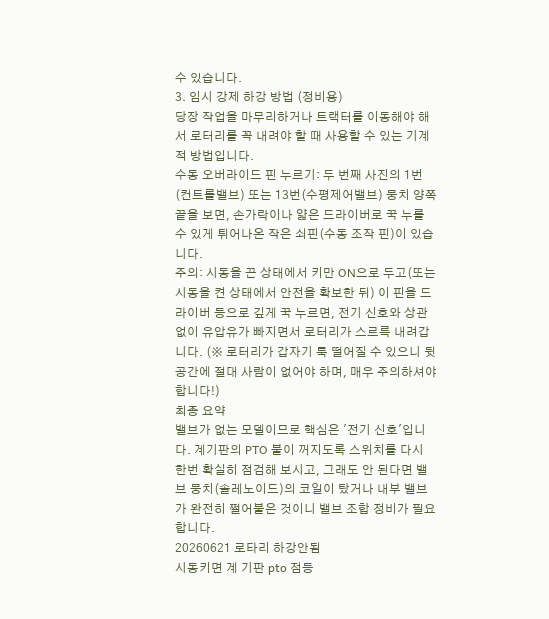수 있습니다.
3. 임시 강제 하강 방법 (정비용)
당장 작업을 마무리하거나 트랙터를 이동해야 해서 로터리를 꼭 내려야 할 때 사용할 수 있는 기계적 방법입니다.
수동 오버라이드 핀 누르기: 두 번째 사진의 1번(컨트롤밸브) 또는 13번(수평제어밸브) 뭉치 양쪽 끝을 보면, 손가락이나 얇은 드라이버로 꾹 누를 수 있게 튀어나온 작은 쇠핀(수동 조작 핀)이 있습니다.
주의: 시동을 끈 상태에서 키만 ON으로 두고(또는 시동을 켠 상태에서 안전을 확보한 뒤) 이 핀을 드라이버 등으로 깊게 꾹 누르면, 전기 신호와 상관없이 유압유가 빠지면서 로터리가 스르륵 내려갑니다. (※ 로터리가 갑자기 툭 떨어질 수 있으니 뒷공간에 절대 사람이 없어야 하며, 매우 주의하셔야 합니다!)
최종 요약
밸브가 없는 모델이므로 핵심은 '전기 신호'입니다. 계기판의 PTO 불이 꺼지도록 스위치를 다시 한번 확실히 점검해 보시고, 그래도 안 된다면 밸브 뭉치(솔레노이드)의 코일이 탔거나 내부 밸브가 완전히 쩔어붙은 것이니 밸브 조합 정비가 필요합니다.
20260621 로타리 하강안됨
시동키면 계 기판 pto 점등